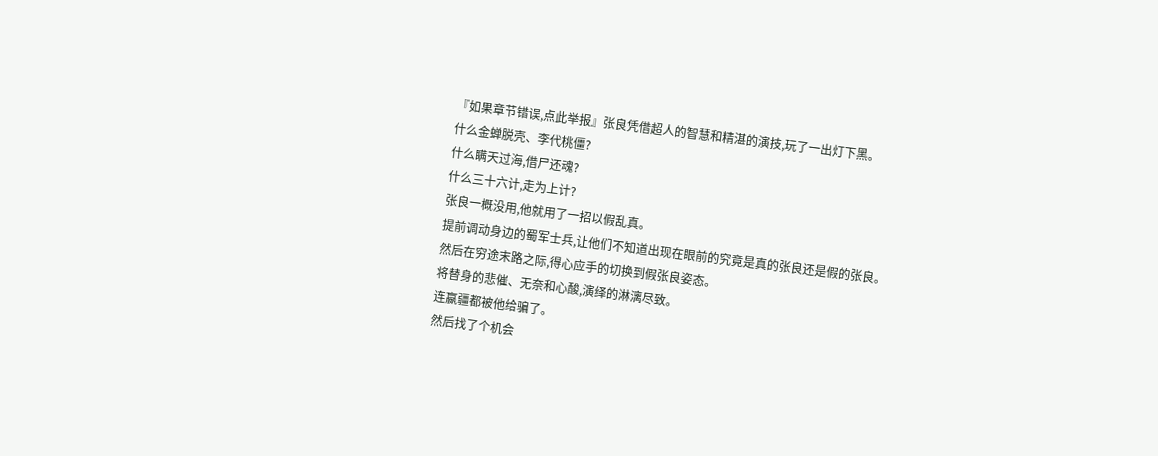『如果章节错误,点此举报』张良凭借超人的智慧和精湛的演技,玩了一出灯下黑。
什么金蝉脱壳、李代桃僵?
什么瞒天过海,借尸还魂?
什么三十六计,走为上计?
张良一概没用,他就用了一招以假乱真。
提前调动身边的蜀军士兵,让他们不知道出现在眼前的究竟是真的张良还是假的张良。
然后在穷途末路之际,得心应手的切换到假张良姿态。
将替身的悲催、无奈和心酸,演绎的淋漓尽致。
连嬴疆都被他给骗了。
然后找了个机会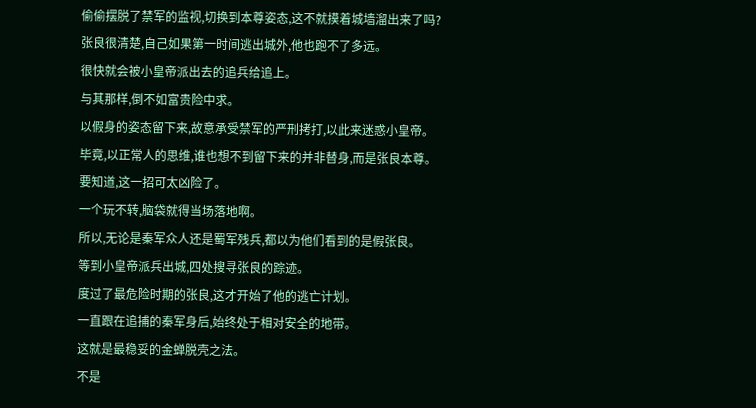偷偷摆脱了禁军的监视,切换到本尊姿态,这不就摸着城墙溜出来了吗?
张良很清楚,自己如果第一时间逃出城外,他也跑不了多远。
很快就会被小皇帝派出去的追兵给追上。
与其那样,倒不如富贵险中求。
以假身的姿态留下来,故意承受禁军的严刑拷打,以此来迷惑小皇帝。
毕竟,以正常人的思维,谁也想不到留下来的并非替身,而是张良本尊。
要知道,这一招可太凶险了。
一个玩不转,脑袋就得当场落地啊。
所以,无论是秦军众人还是蜀军残兵,都以为他们看到的是假张良。
等到小皇帝派兵出城,四处搜寻张良的踪迹。
度过了最危险时期的张良,这才开始了他的逃亡计划。
一直跟在追捕的秦军身后,始终处于相对安全的地带。
这就是最稳妥的金蝉脱壳之法。
不是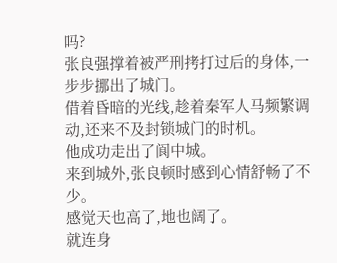吗?
张良强撑着被严刑拷打过后的身体,一步步挪出了城门。
借着昏暗的光线,趁着秦军人马频繁调动,还来不及封锁城门的时机。
他成功走出了阆中城。
来到城外,张良顿时感到心情舒畅了不少。
感觉天也高了,地也阔了。
就连身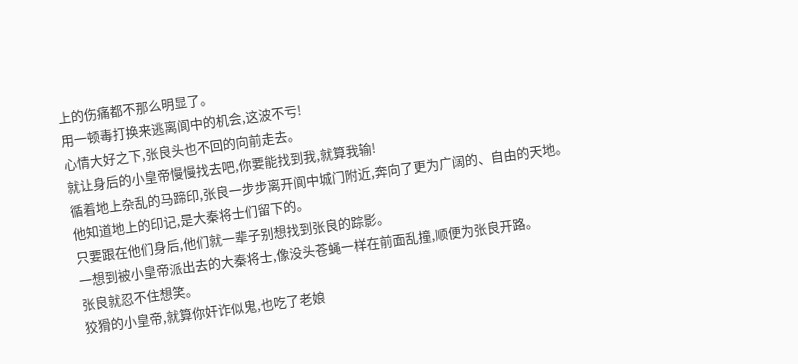上的伤痛都不那么明显了。
用一顿毒打换来逃离阆中的机会,这波不亏!
心情大好之下,张良头也不回的向前走去。
就让身后的小皇帝慢慢找去吧,你要能找到我,就算我输!
循着地上杂乱的马蹄印,张良一步步离开阆中城门附近,奔向了更为广阔的、自由的天地。
他知道地上的印记,是大秦将士们留下的。
只要跟在他们身后,他们就一辈子别想找到张良的踪影。
一想到被小皇帝派出去的大秦将士,像没头苍蝇一样在前面乱撞,顺便为张良开路。
张良就忍不住想笑。
狡猾的小皇帝,就算你奸诈似鬼,也吃了老娘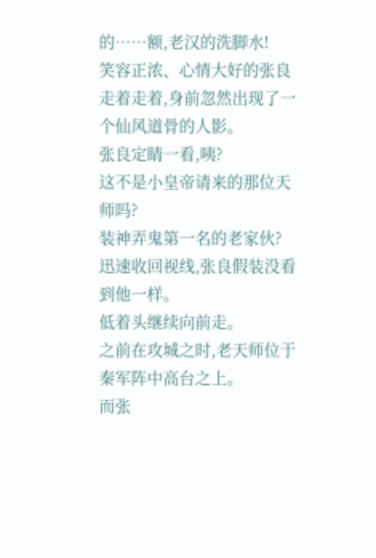的……额,老汉的洗脚水!
笑容正浓、心情大好的张良走着走着,身前忽然出现了一个仙风道骨的人影。
张良定睛一看,咦?
这不是小皇帝请来的那位天师吗?
装神弄鬼第一名的老家伙?
迅速收回视线,张良假装没看到他一样。
低着头继续向前走。
之前在攻城之时,老天师位于秦军阵中高台之上。
而张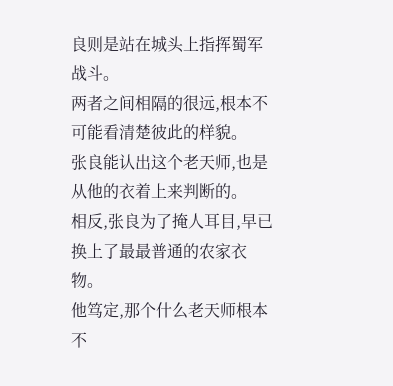良则是站在城头上指挥蜀军战斗。
两者之间相隔的很远,根本不可能看清楚彼此的样貌。
张良能认出这个老天师,也是从他的衣着上来判断的。
相反,张良为了掩人耳目,早已换上了最最普通的农家衣物。
他笃定,那个什么老天师根本不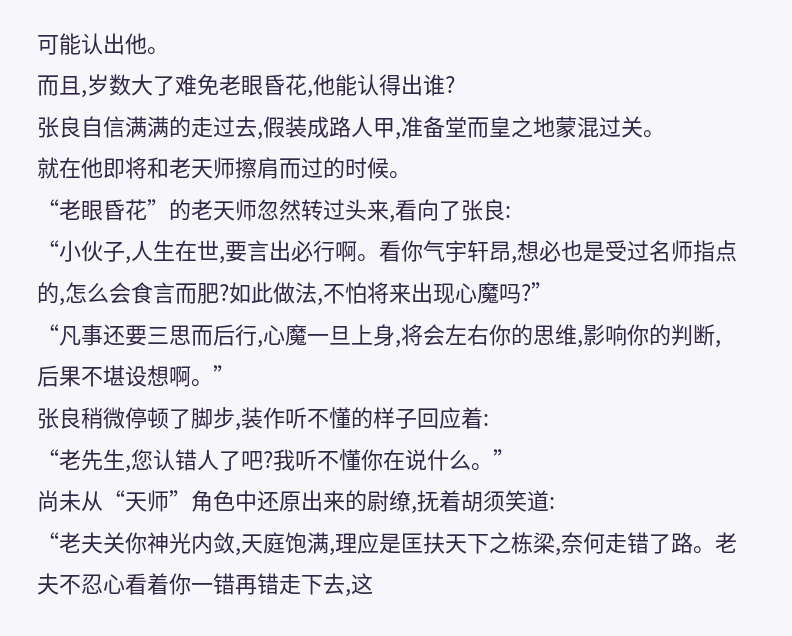可能认出他。
而且,岁数大了难免老眼昏花,他能认得出谁?
张良自信满满的走过去,假装成路人甲,准备堂而皇之地蒙混过关。
就在他即将和老天师擦肩而过的时候。
“老眼昏花”的老天师忽然转过头来,看向了张良:
“小伙子,人生在世,要言出必行啊。看你气宇轩昂,想必也是受过名师指点的,怎么会食言而肥?如此做法,不怕将来出现心魔吗?”
“凡事还要三思而后行,心魔一旦上身,将会左右你的思维,影响你的判断,后果不堪设想啊。”
张良稍微停顿了脚步,装作听不懂的样子回应着:
“老先生,您认错人了吧?我听不懂你在说什么。”
尚未从“天师”角色中还原出来的尉缭,抚着胡须笑道:
“老夫关你神光内敛,天庭饱满,理应是匡扶天下之栋梁,奈何走错了路。老夫不忍心看着你一错再错走下去,这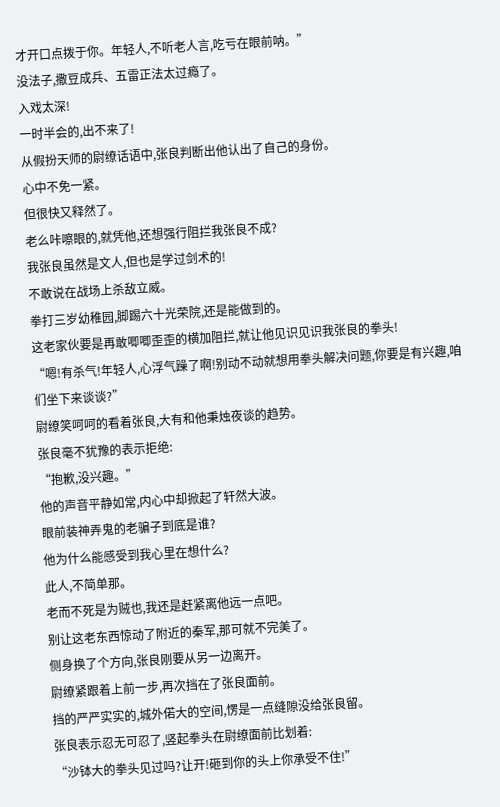才开口点拨于你。年轻人,不听老人言,吃亏在眼前呐。”
没法子,撒豆成兵、五雷正法太过瘾了。
入戏太深!
一时半会的,出不来了!
从假扮天师的尉缭话语中,张良判断出他认出了自己的身份。
心中不免一紧。
但很快又释然了。
老么咔嚓眼的,就凭他,还想强行阻拦我张良不成?
我张良虽然是文人,但也是学过剑术的!
不敢说在战场上杀敌立威。
拳打三岁幼稚园,脚踢六十光荣院,还是能做到的。
这老家伙要是再敢唧唧歪歪的横加阻拦,就让他见识见识我张良的拳头!
“嗯!有杀气!年轻人,心浮气躁了啊!别动不动就想用拳头解决问题,你要是有兴趣,咱们坐下来谈谈?”
尉缭笑呵呵的看着张良,大有和他秉烛夜谈的趋势。
张良毫不犹豫的表示拒绝:
“抱歉,没兴趣。”
他的声音平静如常,内心中却掀起了轩然大波。
眼前装神弄鬼的老骗子到底是谁?
他为什么能感受到我心里在想什么?
此人,不简单那。
老而不死是为贼也,我还是赶紧离他远一点吧。
别让这老东西惊动了附近的秦军,那可就不完美了。
侧身换了个方向,张良刚要从另一边离开。
尉缭紧跟着上前一步,再次挡在了张良面前。
挡的严严实实的,城外偌大的空间,愣是一点缝隙没给张良留。
张良表示忍无可忍了,竖起拳头在尉缭面前比划着:
“沙钵大的拳头见过吗?让开!砸到你的头上你承受不住!”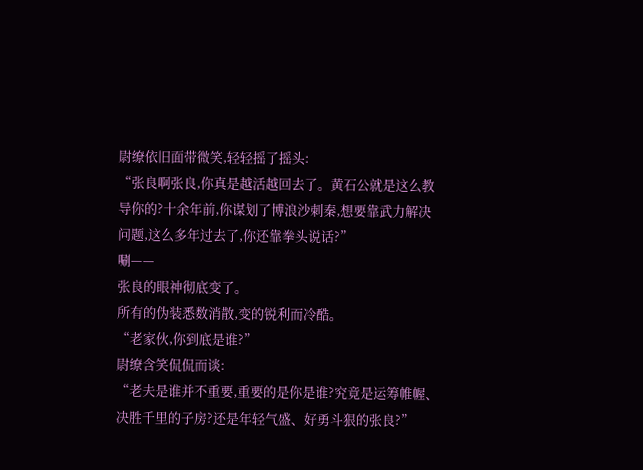尉缭依旧面带微笑,轻轻摇了摇头:
“张良啊张良,你真是越活越回去了。黄石公就是这么教导你的?十余年前,你谋划了博浪沙刺秦,想要靠武力解决问题,这么多年过去了,你还靠拳头说话?”
唰——
张良的眼神彻底变了。
所有的伪装悉数消散,变的锐利而冷酷。
“老家伙,你到底是谁?”
尉缭含笑侃侃而谈:
“老夫是谁并不重要,重要的是你是谁?究竟是运筹帷幄、决胜千里的子房?还是年轻气盛、好勇斗狠的张良?”